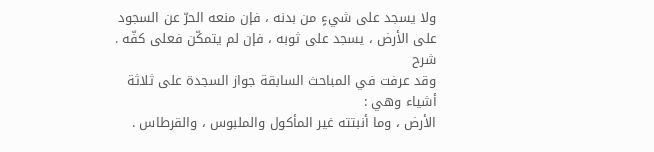ولا يسجد على شيءٍ من بدنه ، فإن منعه الحرّ عن السجود على الأرض ، يسجد على ثوبه ، فإن لم يتمكّن فعلى كفّه .
شرح
وقد عرفت في المباحث السابقة جواز السجدة على ثلاثة أشياء وهي :
الأرض ، وما أنبتته غير المأكول والملبوس ، والقرطاس .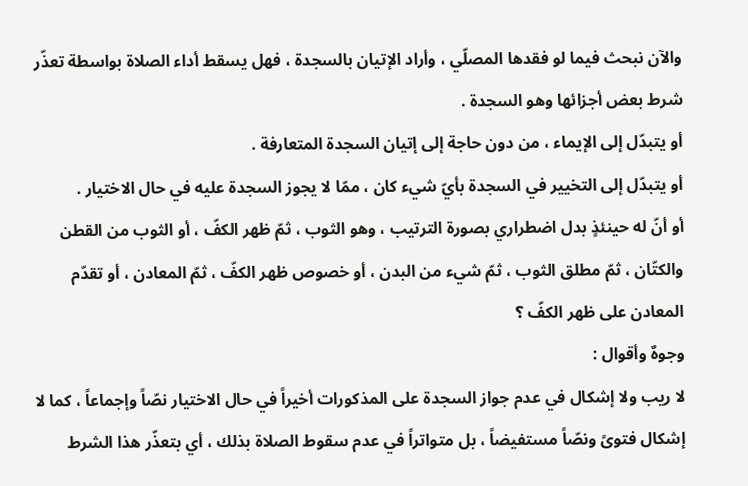والآن نبحث فيما لو فقدها المصلّي ، وأراد الإتيان بالسجدة ، فهل يسقط أداء الصلاة بواسطة تعذّر شرط بعض أجزائها وهو السجدة .
أو يتبدّل إلى الإيماء ، من دون حاجة إلى إتيان السجدة المتعارفة .
أو يتبدّل إلى التخيير في السجدة بأيّ شيء كان ، ممّا لا يجوز السجدة عليه في حال الاختيار .
أو أنّ له حينئذٍ بدل اضطراري بصورة الترتيب ، وهو الثوب ، ثمّ ظهر الكفّ ، أو الثوب من القطن والكتّان ، ثمّ مطلق الثوب ، ثمّ شيء من البدن ، أو خصوص ظهر الكفّ ، ثمّ المعادن ، أو تقدّم المعادن على ظهر الكفّ ؟
وجوهٌ وأقوال :
لا ريب ولا إشكال في عدم جواز السجدة على المذكورات أخيراً في حال الاختيار نصّاً وإجماعاً ، كما لا إشكال فتوىً ونصّاً مستفيضاً ، بل متواتراً في عدم سقوط الصلاة بذلك ، أي بتعذّر هذا الشرط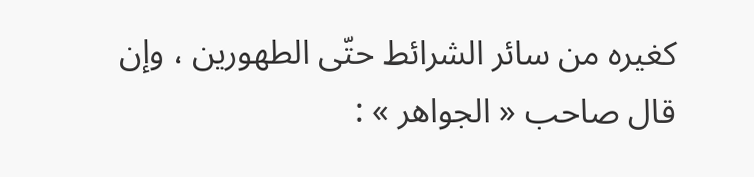كغيره من سائر الشرائط حتّى الطهورين ، وإن قال صاحب « الجواهر » :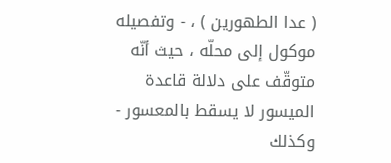( عدا الطهورين ) ، - وتفصيله موكول إلى محلّه ، حيث أنّه متوقّف على دلالة قاعدة الميسور لا يسقط بالمعسور - وكذلك